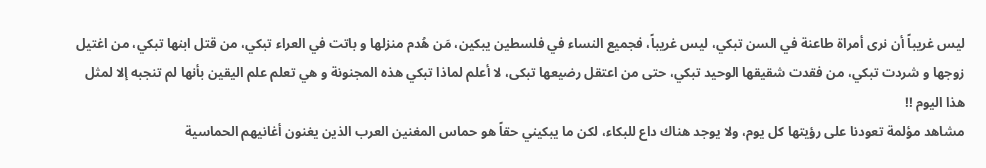ليس غريباً أن نرى أمراة طاعنة في السن تبكي، ليس غريباً، فجميع النساء في فلسطين يبكين، مَن هُدم منزلها و باتت في العراء تبكي، من قتل ابنها تبكي، من اغتيل زوجها و شردت تبكي، من فقدت شقيقها الوحيد تبكي، حتى من اعتقل رضيعها تبكى، لا أعلم لماذا تبكي هذه المجنونة و هي تعلم علم اليقين بأنها لم تنجبه إلا لمثل هذا اليوم !!
مشاهد مؤلمة تعودنا على رؤيتها كل يوم، ولا يوجد هناك داع للبكاء، لكن ما يبكيني حقاً هو حماس المغنين العرب الذين يغنون أغانيهم الحماسية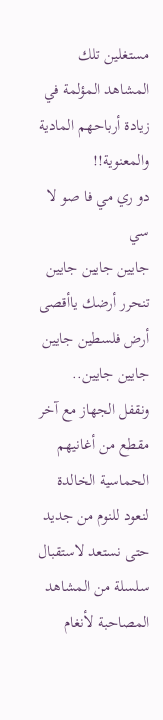مستغلين تلك المشاهد المؤلمة في زيادة أرباحهم المادية والمعنوية!!
دو ري مي فا صو لا سي
جايين جايين جايين تنحرر أرضك ياأقصى أرض فلسطين جايين جايين جايين..
ونقفل الجهاز مع آخر مقطع من أغانيهم الحماسية الخالدة لنعود للنوم من جديد حتى نستعد لاستقبال سلسلة من المشاهد المصاحبة لأنغام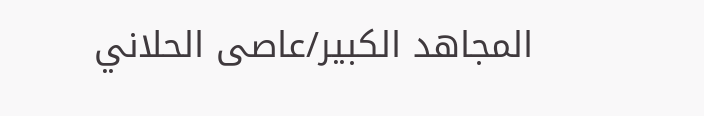المجاهد الكبير/عاصى الحلاني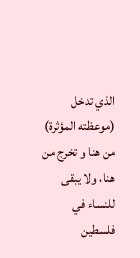الذي تدخل (موعظته المؤثرة) من هنا و تخرج من هنا، ولا يبقى للنساء في فلسطين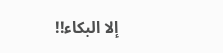إلا البكاء!!